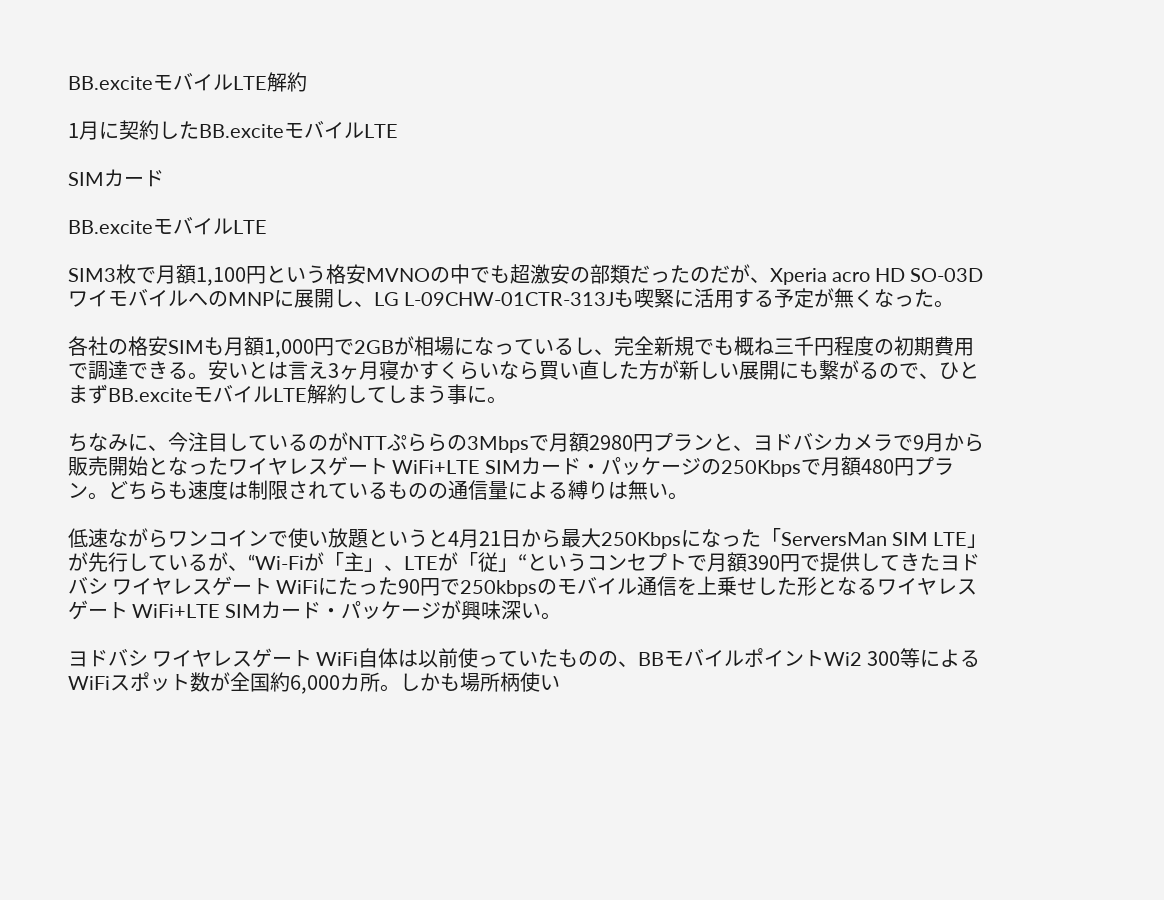BB.exciteモバイルLTE解約

1月に契約したBB.exciteモバイルLTE

SIMカード

BB.exciteモバイルLTE

SIM3枚で月額1,100円という格安MVNOの中でも超激安の部類だったのだが、Xperia acro HD SO-03DワイモバイルへのMNPに展開し、LG L-09CHW-01CTR-313Jも喫緊に活用する予定が無くなった。

各社の格安SIMも月額1,000円で2GBが相場になっているし、完全新規でも概ね三千円程度の初期費用で調達できる。安いとは言え3ヶ月寝かすくらいなら買い直した方が新しい展開にも繋がるので、ひとまずBB.exciteモバイルLTE解約してしまう事に。

ちなみに、今注目しているのがNTTぷららの3Mbpsで月額2980円プランと、ヨドバシカメラで9月から販売開始となったワイヤレスゲート WiFi+LTE SIMカード・パッケージの250Kbpsで月額480円プラン。どちらも速度は制限されているものの通信量による縛りは無い。

低速ながらワンコインで使い放題というと4月21日から最大250Kbpsになった「ServersMan SIM LTE」が先行しているが、“Wi-Fiが「主」、LTEが「従」“というコンセプトで月額390円で提供してきたヨドバシ ワイヤレスゲート WiFiにたった90円で250kbpsのモバイル通信を上乗せした形となるワイヤレスゲート WiFi+LTE SIMカード・パッケージが興味深い。

ヨドバシ ワイヤレスゲート WiFi自体は以前使っていたものの、BBモバイルポイントWi2 300等によるWiFiスポット数が全国約6,000カ所。しかも場所柄使い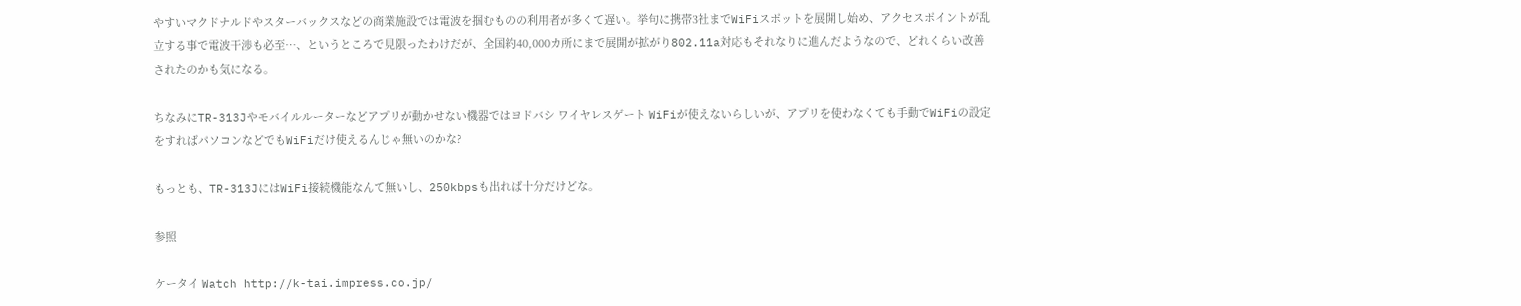やすいマクドナルドやスターバックスなどの商業施設では電波を掴むものの利用者が多くて遅い。挙句に携帯3社までWiFiスポットを展開し始め、アクセスポイントが乱立する事で電波干渉も必至…、というところで見限ったわけだが、全国約40,000カ所にまで展開が拡がり802.11a対応もそれなりに進んだようなので、どれくらい改善されたのかも気になる。

ちなみにTR-313Jやモバイルルーターなどアプリが動かせない機器ではヨドバシ ワイヤレスゲート WiFiが使えないらしいが、アプリを使わなくても手動でWiFiの設定をすればパソコンなどでもWiFiだけ使えるんじゃ無いのかな?

もっとも、TR-313JにはWiFi接続機能なんて無いし、250kbpsも出れば十分だけどな。

参照

ケータイ Watch http://k-tai.impress.co.jp/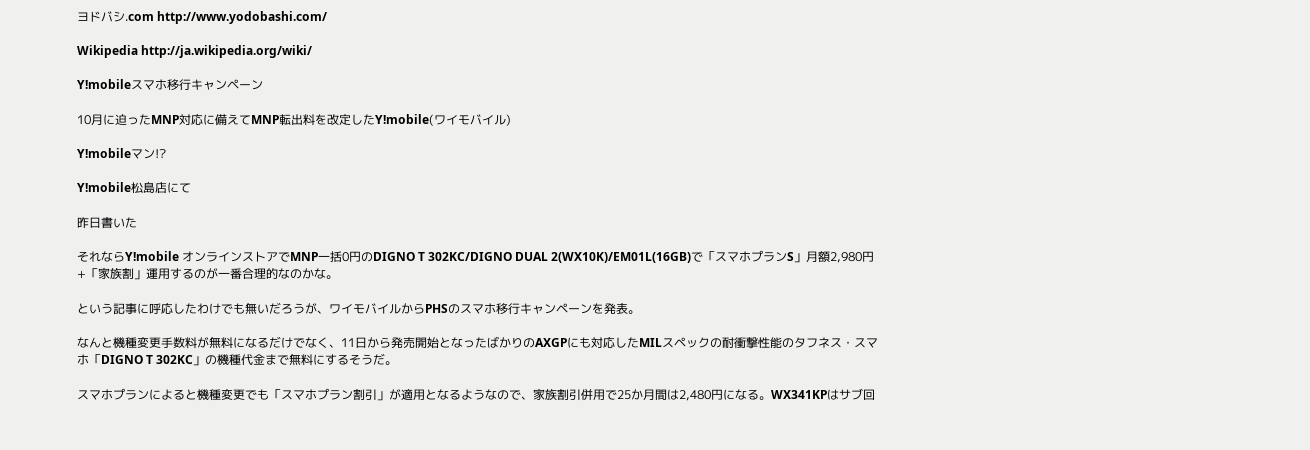ヨドバシ.com http://www.yodobashi.com/

Wikipedia http://ja.wikipedia.org/wiki/

Y!mobileスマホ移行キャンペーン

10月に迫ったMNP対応に備えてMNP転出料を改定したY!mobile(ワイモバイル)

Y!mobileマン!?

Y!mobile松島店にて

昨日書いた

それならY!mobile オンラインストアでMNP一括0円のDIGNO T 302KC/DIGNO DUAL 2(WX10K)/EM01L(16GB)で「スマホプランS」月額2,980円+「家族割」運用するのが一番合理的なのかな。

という記事に呼応したわけでも無いだろうが、ワイモバイルからPHSのスマホ移行キャンペーンを発表。

なんと機種変更手数料が無料になるだけでなく、11日から発売開始となったばかりのAXGPにも対応したMILスペックの耐衝撃性能のタフネス・スマホ「DIGNO T 302KC」の機種代金まで無料にするそうだ。

スマホプランによると機種変更でも「スマホプラン割引」が適用となるようなので、家族割引併用で25か月間は2,480円になる。WX341KPはサブ回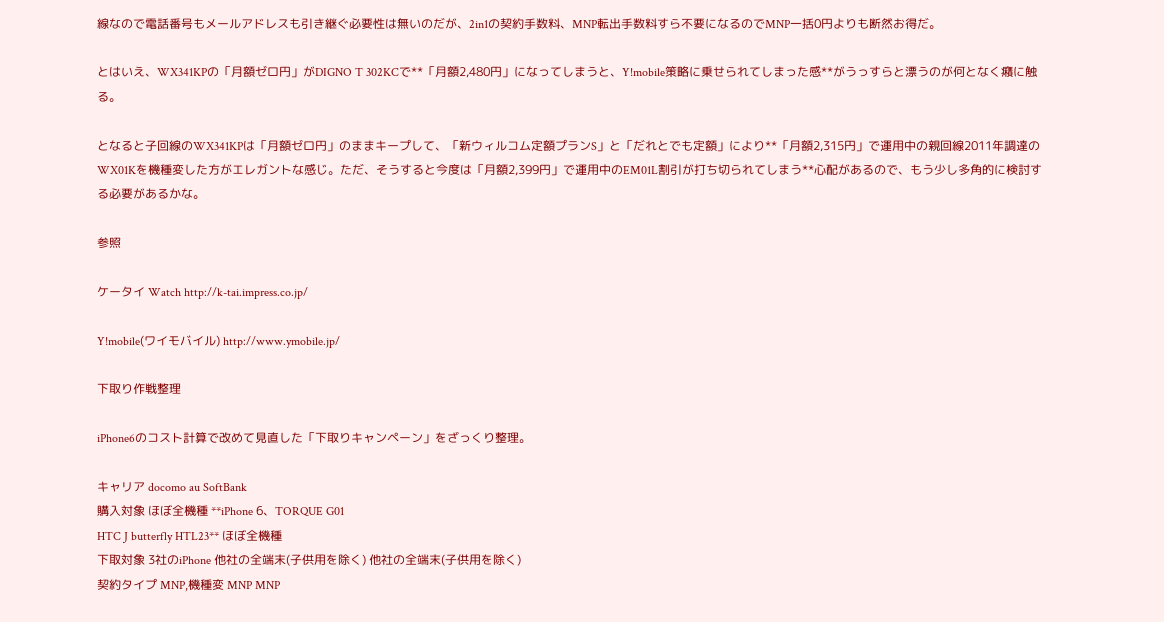線なので電話番号もメールアドレスも引き継ぐ必要性は無いのだが、2in1の契約手数料、MNP転出手数料すら不要になるのでMNP一括0円よりも断然お得だ。

とはいえ、WX341KPの「月額ゼロ円」がDIGNO T 302KCで**「月額2,480円」になってしまうと、Y!mobile策略に乗せられてしまった感**がうっすらと漂うのが何となく癪に触る。

となると子回線のWX341KPは「月額ゼロ円」のままキープして、「新ウィルコム定額プランS」と「だれとでも定額」により**「月額2,315円」で運用中の親回線2011年調達のWX01Kを機種変した方がエレガントな感じ。ただ、そうすると今度は「月額2,399円」で運用中のEM01L割引が打ち切られてしまう**心配があるので、もう少し多角的に検討する必要があるかな。

参照

ケータイ Watch http://k-tai.impress.co.jp/

Y!mobile(ワイモバイル) http://www.ymobile.jp/

下取り作戦整理

iPhone6のコスト計算で改めて見直した「下取りキャンペーン」をざっくり整理。

キャリア docomo au SoftBank
購入対象 ほぼ全機種 **iPhone 6、TORQUE G01
HTC J butterfly HTL23** ほぼ全機種
下取対象 3社のiPhone 他社の全端末(子供用を除く) 他社の全端末(子供用を除く)
契約タイプ MNP,機種変 MNP MNP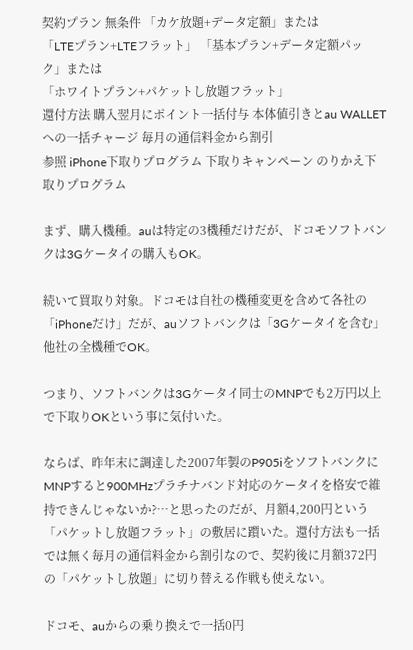契約プラン 無条件 「カケ放題+データ定額」または
「LTEプラン+LTEフラット」 「基本プラン+データ定額パック」または
「ホワイトプラン+パケットし放題フラット」
還付方法 購入翌月にポイント一括付与 本体値引きとau WALLET
への一括チャージ 毎月の通信料金から割引
参照 iPhone下取りプログラム 下取りキャンペーン のりかえ下取りプログラム

まず、購入機種。auは特定の3機種だけだが、ドコモソフトバンクは3Gケータイの購入もOK。

続いて買取り対象。ドコモは自社の機種変更を含めて各社の「iPhoneだけ」だが、auソフトバンクは「3Gケータイを含む」他社の全機種でOK。

つまり、ソフトバンクは3Gケータイ同士のMNPでも2万円以上で下取りOKという事に気付いた。

ならば、昨年末に調達した2007年製のP905iをソフトバンクにMNPすると900MHzプラチナバンド対応のケータイを格安で維持できんじゃないか?…と思ったのだが、月額4,200円という「パケットし放題フラット」の敷居に躓いた。還付方法も一括では無く毎月の通信料金から割引なので、契約後に月額372円の「パケットし放題」に切り替える作戦も使えない。

ドコモ、auからの乗り換えで一括0円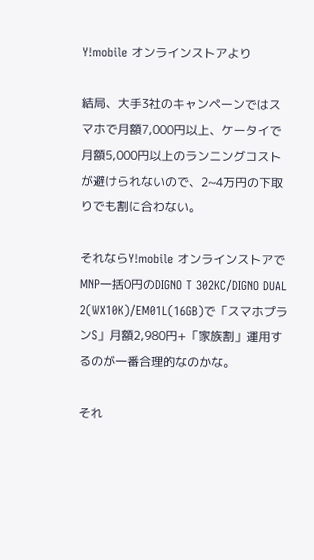Y!mobile オンラインストアより

結局、大手3社のキャンペーンではスマホで月額7,000円以上、ケータイで月額5,000円以上のランニングコストが避けられないので、2~4万円の下取りでも割に合わない。

それならY!mobile オンラインストアでMNP一括0円のDIGNO T 302KC/DIGNO DUAL 2(WX10K)/EM01L(16GB)で「スマホプランS」月額2,980円+「家族割」運用するのが一番合理的なのかな。

それ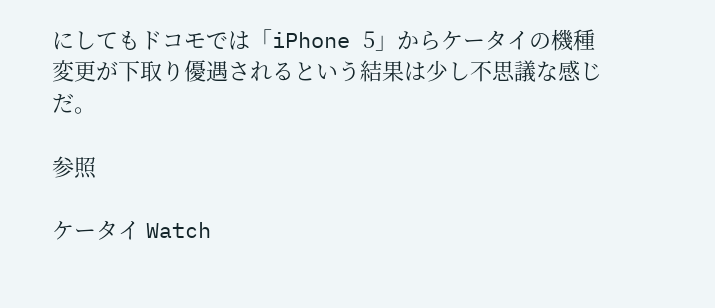にしてもドコモでは「iPhone 5」からケータイの機種変更が下取り優遇されるという結果は少し不思議な感じだ。

参照

ケータイ Watch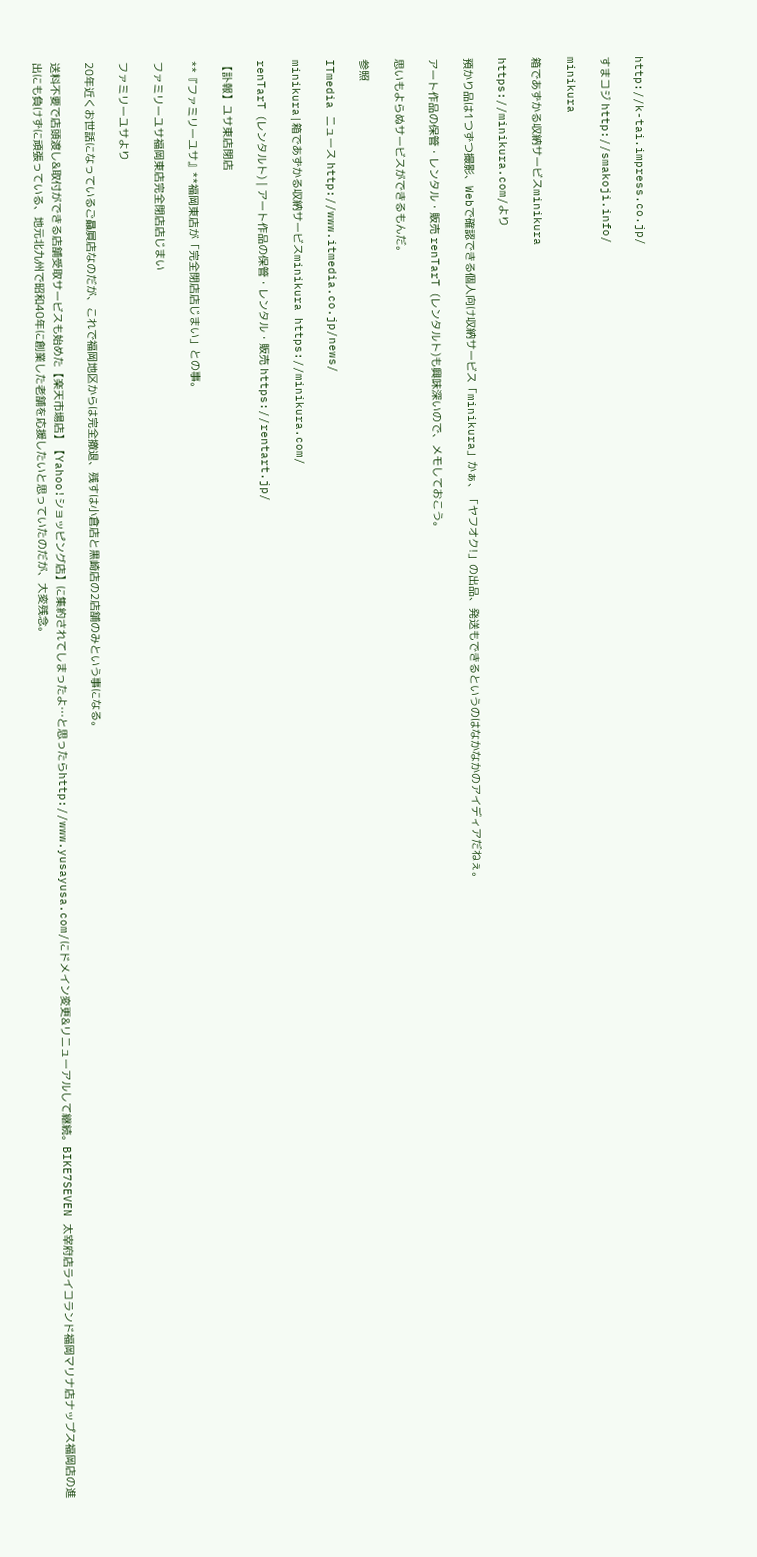http://k-tai.impress.co.jp/

すまコジ http://smakoji.info/

minikura

箱であずかる収納サービスminikura

https://minikura.com/より

預かり品は1つずつ撮影、Webで確認できる個人向け収納サービス「minikura」かぁ、「ヤフオク!」の出品、発送もできるというのはなかなかのアイディアだねぇ。

アート作品の保管・レンタル・販売 renTarT (レンタルト)も興味深いので、メモしておこう。

思いもよらぬサービスができるもんだ。

参照

ITmedia ニュース http://www.itmedia.co.jp/news/

minikura|箱であずかる収納サービスminikura https://minikura.com/

renTarT (レンタルト) | アート作品の保管・レンタル・販売 https://rentart.jp/

【訃報】ユサ東店閉店

**『ファミリーユサ』**福岡東店が「完全閉店店じまい」との事。

ファミリーユサ福岡東店完全閉店店じまい

ファミリーユサより

20年近くお世話になっているご贔屓店なのだが、これで福岡地区からは完全撤退、残すは小倉店と黒崎店の2店舗のみという事になる。

送料不要で店頭渡し&取付ができる店舗受取サービスも始めた【楽天市場店】【Yahoo!ショッピング店】に集約されてしまったよ…と思ったらhttp://www.yusayusa.com/にドメイン変更&リニューアルして継続。BIKE7SEVEN 太宰府店ライコランド福岡マリナ店ナップス福岡店の進出にも負けずに頑張っている、地元北九州で昭和40年に創業した老舗を応援したいと思っていたのだが、大変残念。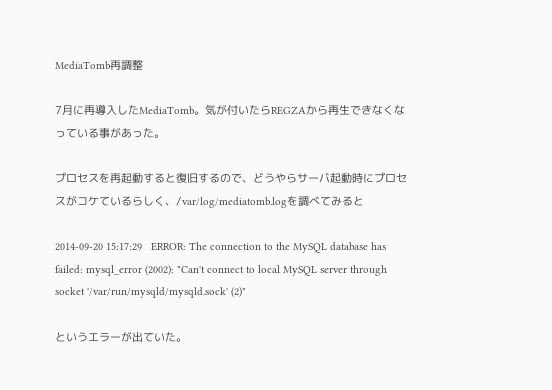MediaTomb再調整

7月に再導入したMediaTomb。気が付いたらREGZAから再生できなくなっている事があった。

プロセスを再起動すると復旧するので、どうやらサーバ起動時にプロセスがコケているらしく、/var/log/mediatomb.logを調べてみると

2014-09-20 15:17:29   ERROR: The connection to the MySQL database has failed: mysql_error (2002): "Can't connect to local MySQL server through socket '/var/run/mysqld/mysqld.sock' (2)"

というエラーが出ていた。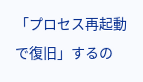「プロセス再起動で復旧」するの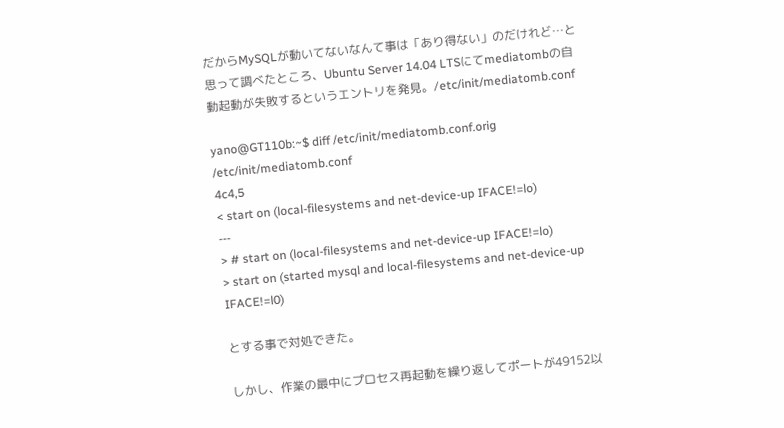だからMySQLが動いてないなんて事は「あり得ない」のだけれど…と思って調べたところ、Ubuntu Server 14.04 LTSにてmediatombの自動起動が失敗するというエントリを発見。/etc/init/mediatomb.conf

yano@GT110b:~$ diff /etc/init/mediatomb.conf.orig /etc/init/mediatomb.conf
4c4,5
< start on (local-filesystems and net-device-up IFACE!=lo)
---
> # start on (local-filesystems and net-device-up IFACE!=lo)
> start on (started mysql and local-filesystems and net-device-up IFACE!=l0)

とする事で対処できた。

しかし、作業の最中にプロセス再起動を繰り返してポートが49152以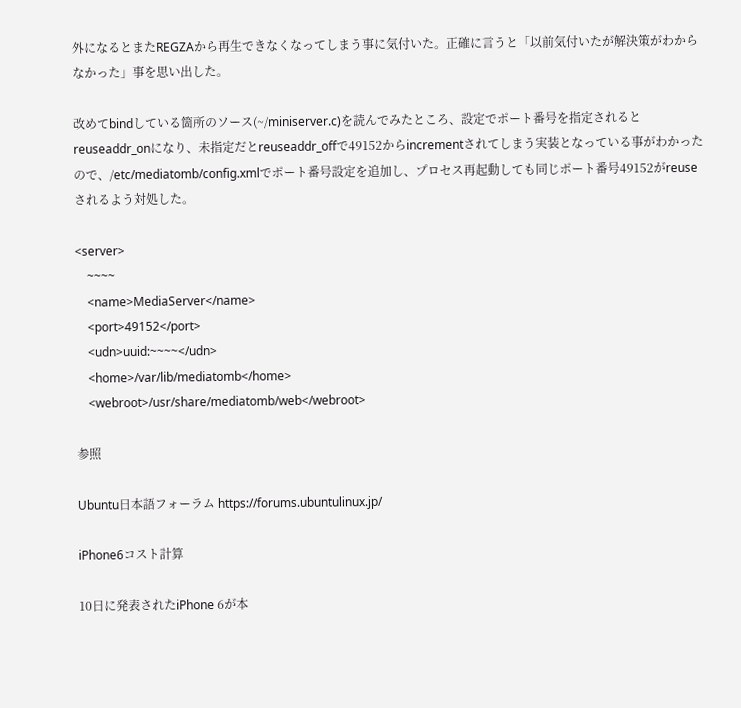外になるとまたREGZAから再生できなくなってしまう事に気付いた。正確に言うと「以前気付いたが解決策がわからなかった」事を思い出した。

改めてbindしている箇所のソース(~/miniserver.c)を読んでみたところ、設定でポート番号を指定されるとreuseaddr_onになり、未指定だとreuseaddr_offで49152からincrementされてしまう実装となっている事がわかったので、/etc/mediatomb/config.xmlでポート番号設定を追加し、プロセス再起動しても同じポート番号49152がreuseされるよう対処した。

<server>
    ~~~~
    <name>MediaServer</name>
    <port>49152</port>
    <udn>uuid:~~~~</udn>
    <home>/var/lib/mediatomb</home>
    <webroot>/usr/share/mediatomb/web</webroot>

参照

Ubuntu日本語フォーラム https://forums.ubuntulinux.jp/

iPhone6コスト計算

10日に発表されたiPhone 6が本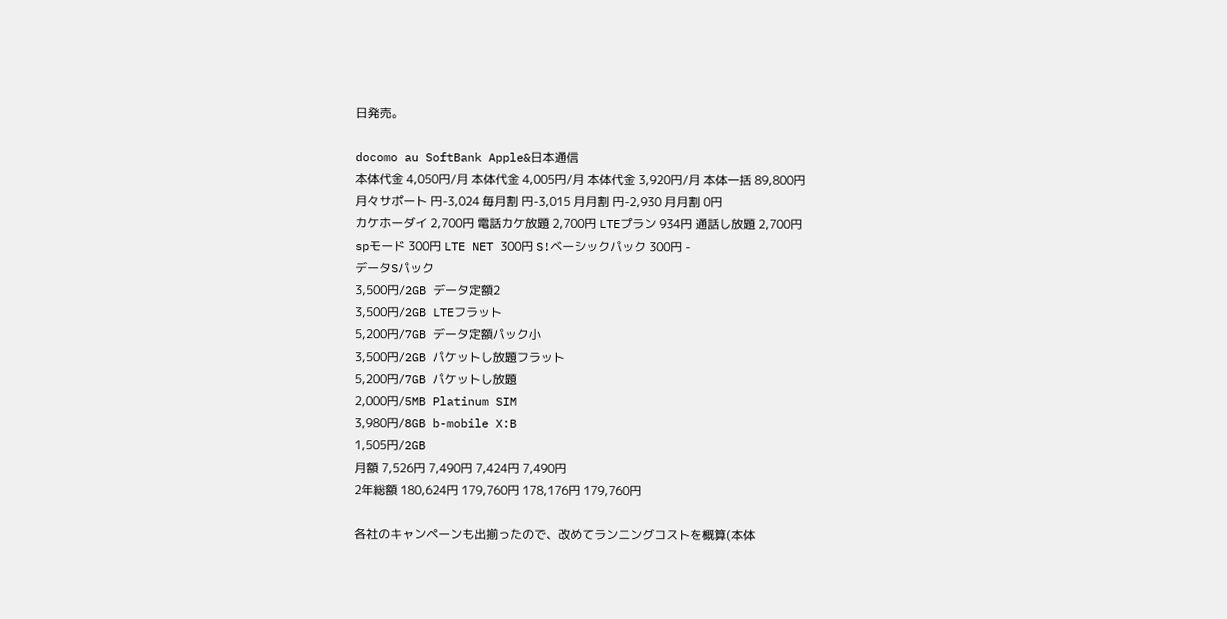日発売。

docomo au SoftBank Apple&日本通信
本体代金 4,050円/月 本体代金 4,005円/月 本体代金 3,920円/月 本体一括 89,800円
月々サポート 円-3,024 毎月割 円-3,015 月月割 円-2,930 月月割 0円
カケホーダイ 2,700円 電話カケ放題 2,700円 LTEプラン 934円 通話し放題 2,700円
spモード 300円 LTE NET 300円 S!ベーシックパック 300円 -
データSパック
3,500円/2GB データ定額2
3,500円/2GB LTEフラット
5,200円/7GB データ定額パック小
3,500円/2GB パケットし放題フラット
5,200円/7GB パケットし放題
2,000円/5MB Platinum SIM
3,980円/8GB b-mobile X:B
1,505円/2GB
月額 7,526円 7,490円 7,424円 7,490円
2年総額 180,624円 179,760円 178,176円 179,760円

各社のキャンペーンも出揃ったので、改めてランニングコストを概算(本体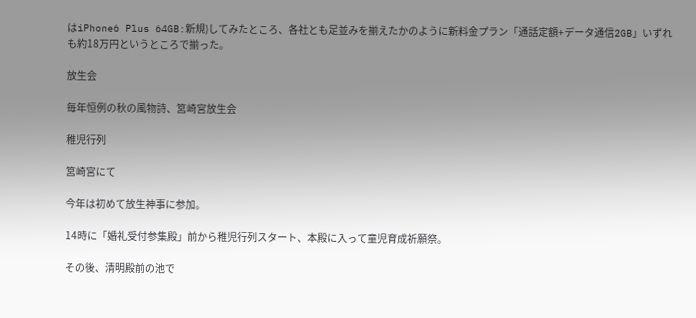はiPhone6 Plus 64GB:新規)してみたところ、各社とも足並みを揃えたかのように新料金プラン「通話定額+データ通信2GB」いずれも約18万円というところで揃った。

放生会

毎年恒例の秋の風物詩、筥崎宮放生会

稚児行列

筥崎宮にて

今年は初めて放生神事に参加。

14時に「婚礼受付参集殿」前から稚児行列スタート、本殿に入って童児育成祈願祭。

その後、清明殿前の池で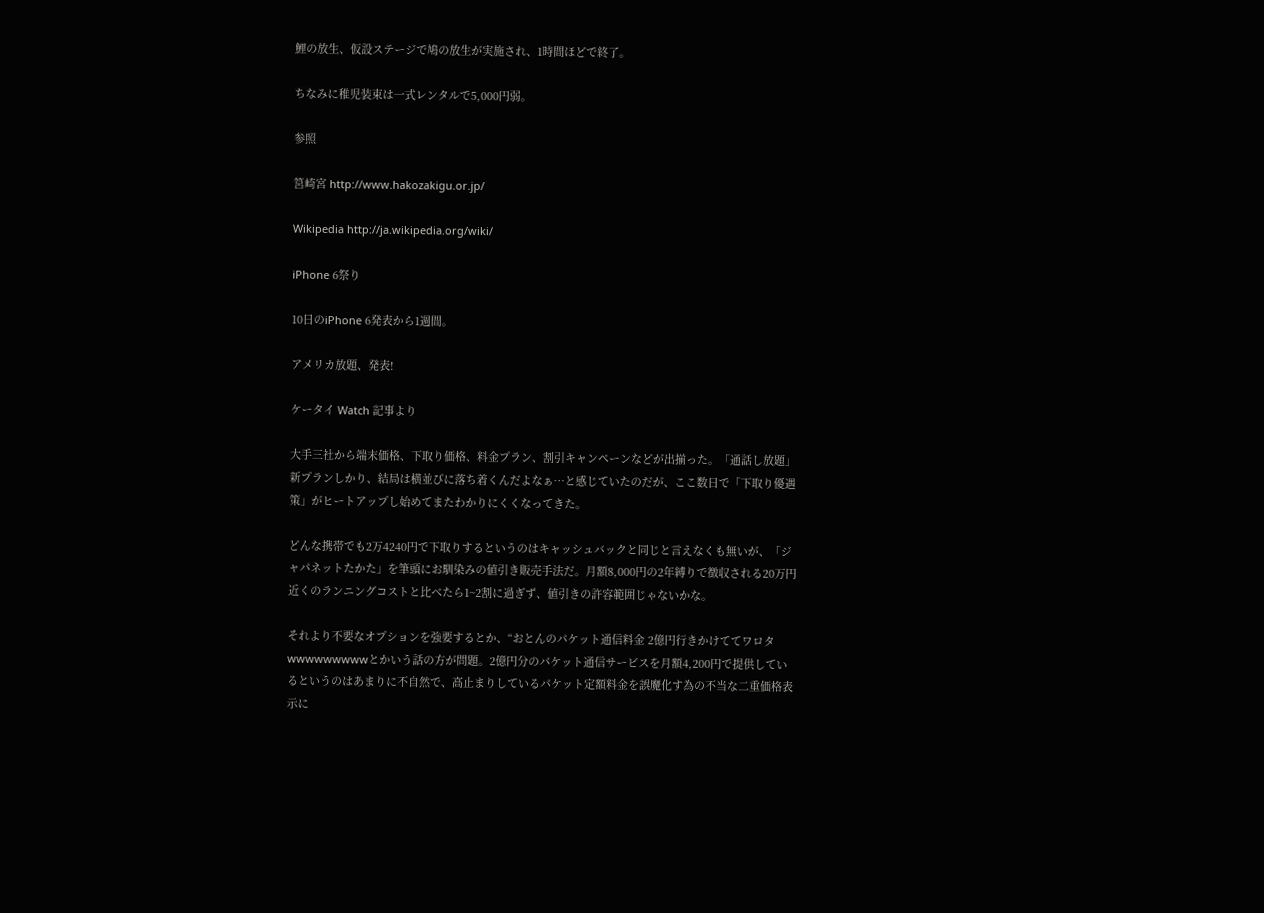鯉の放生、仮設ステージで鳩の放生が実施され、1時間ほどで終了。

ちなみに稚児装束は一式レンタルで5,000円弱。

参照

筥崎宮 http://www.hakozakigu.or.jp/

Wikipedia http://ja.wikipedia.org/wiki/

iPhone 6祭り

10日のiPhone 6発表から1週間。

アメリカ放題、発表!

ケータイ Watch 記事より

大手三社から端末価格、下取り価格、料金プラン、割引キャンペーンなどが出揃った。「通話し放題」新プランしかり、結局は横並びに落ち着くんだよなぁ…と感じていたのだが、ここ数日で「下取り優遇策」がヒートアップし始めてまたわかりにくくなってきた。

どんな携帯でも2万4240円で下取りするというのはキャッシュバックと同じと言えなくも無いが、「ジャパネットたかた」を筆頭にお馴染みの値引き販売手法だ。月額8,000円の2年縛りで徴収される20万円近くのランニングコストと比べたら1~2割に過ぎず、値引きの許容範囲じゃないかな。

それより不要なオプションを強要するとか、“おとんのパケット通信料金 2億円行きかけててワロタwwwwwwwwwとかいう話の方が問題。2億円分のパケット通信サービスを月額4,200円で提供しているというのはあまりに不自然で、高止まりしているパケット定額料金を誤魔化す為の不当な二重価格表示に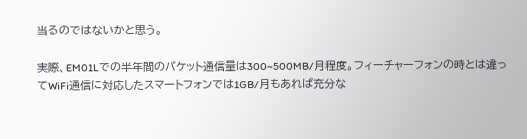当るのではないかと思う。

実際、EM01Lでの半年間のパケット通信量は300~500MB/月程度。フィーチャーフォンの時とは違ってWiFi通信に対応したスマートフォンでは1GB/月もあれば充分な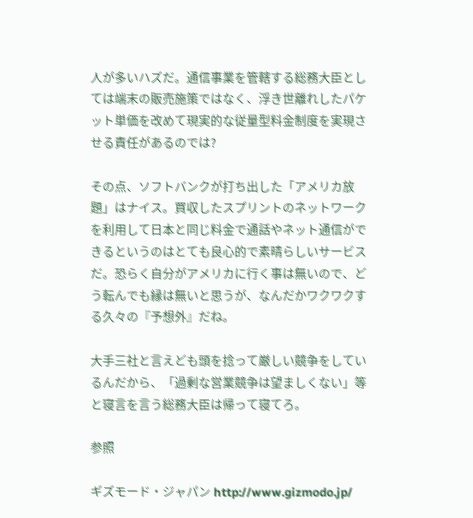人が多いハズだ。通信事業を管轄する総務大臣としては端末の販売施策ではなく、浮き世離れしたパケット単価を改めて現実的な従量型料金制度を実現させる責任があるのでは?

その点、ソフトバンクが打ち出した「アメリカ放題」はナイス。買収したスプリントのネットワークを利用して日本と同じ料金で通話やネット通信ができるというのはとても良心的で素晴らしいサービスだ。恐らく自分がアメリカに行く事は無いので、どう転んでも縁は無いと思うが、なんだかワクワクする久々の『予想外』だね。

大手三社と言えども頭を捻って厳しい競争をしているんだから、「過剰な営業競争は望ましくない」等と寝言を言う総務大臣は帰って寝てろ。

参照

ギズモード・ジャパン http://www.gizmodo.jp/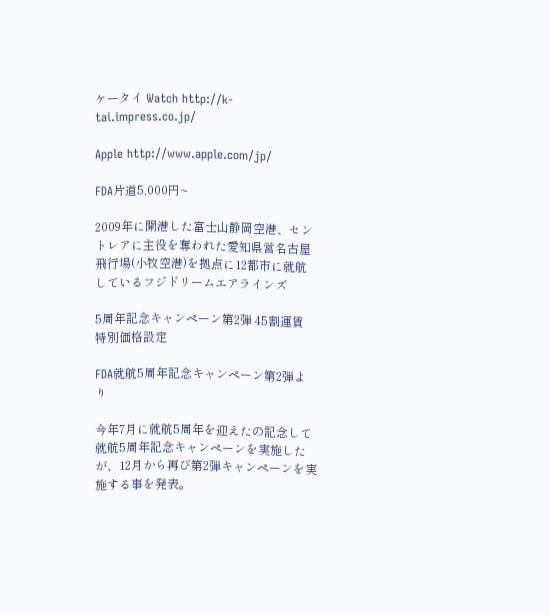ケータイ Watch http://k-tai.impress.co.jp/

Apple http://www.apple.com/jp/

FDA片道5,000円~

2009年に開港した富士山静岡空港、セントレアに主役を奪われた愛知県営名古屋飛行場(小牧空港)を拠点に12都市に就航しているフジドリームエアラインズ

5周年記念キャンペーン第2弾 45割運賃 特別価格設定

FDA就航5周年記念キャンペーン第2弾より

今年7月に就航5周年を迎えたの記念して就航5周年記念キャンペーンを実施したが、12月から再び第2弾キャンペーンを実施する事を発表。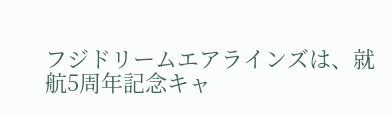フジドリームエアラインズは、就航5周年記念キャ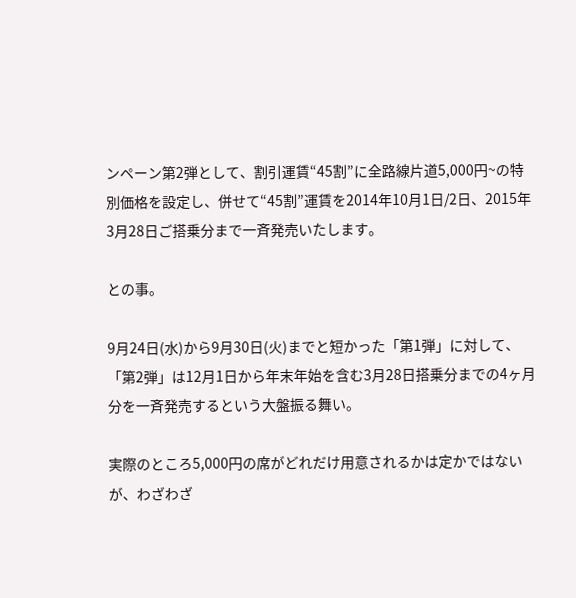ンペーン第2弾として、割引運賃“45割”に全路線片道5,000円~の特別価格を設定し、併せて“45割”運賃を2014年10月1日/2日、2015年3月28日ご搭乗分まで一斉発売いたします。

との事。

9月24日(水)から9月30日(火)までと短かった「第1弾」に対して、「第2弾」は12月1日から年末年始を含む3月28日搭乗分までの4ヶ月分を一斉発売するという大盤振る舞い。

実際のところ5,000円の席がどれだけ用意されるかは定かではないが、わざわざ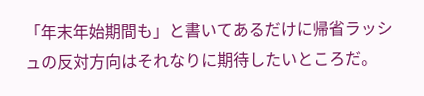「年末年始期間も」と書いてあるだけに帰省ラッシュの反対方向はそれなりに期待したいところだ。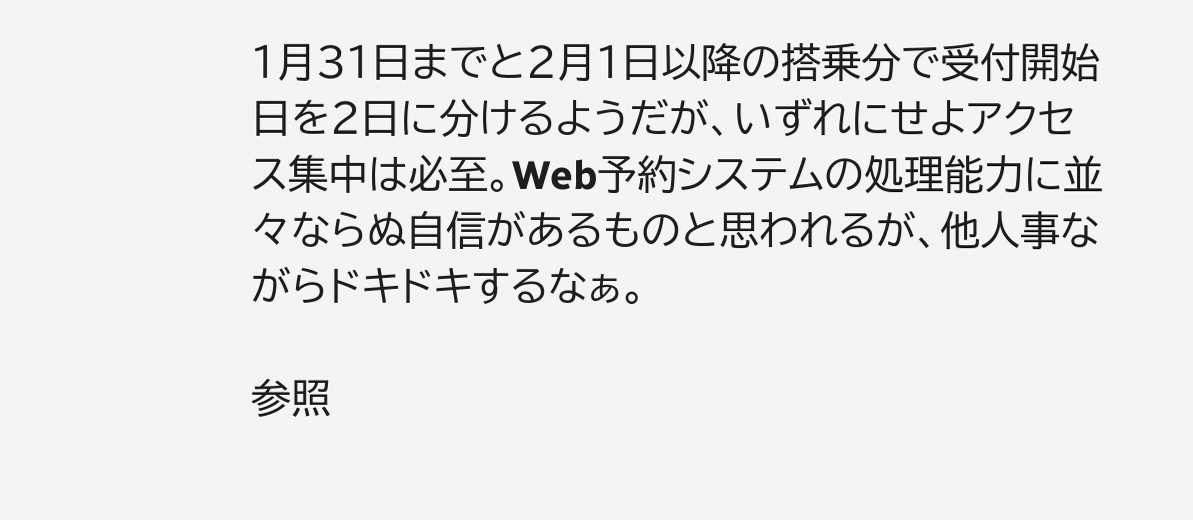1月31日までと2月1日以降の搭乗分で受付開始日を2日に分けるようだが、いずれにせよアクセス集中は必至。Web予約システムの処理能力に並々ならぬ自信があるものと思われるが、他人事ながらドキドキするなぁ。

参照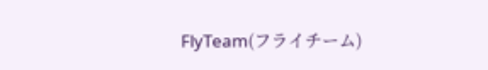FlyTeam(フライチーム)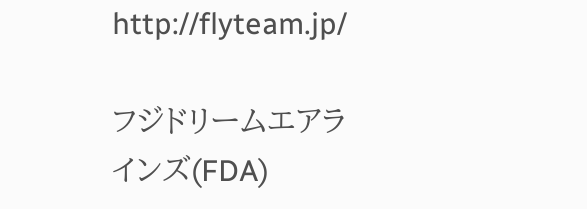http://flyteam.jp/

フジドリームエアラインズ(FDA)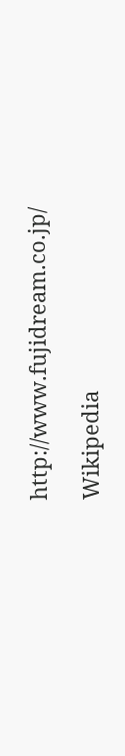http://www.fujidream.co.jp/

Wikipedia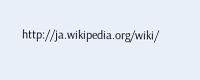http://ja.wikipedia.org/wiki/